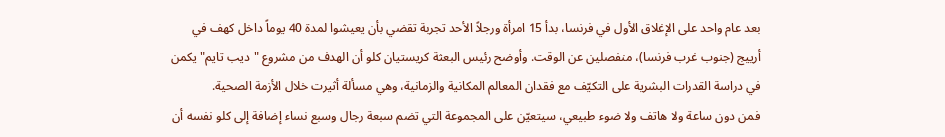بعد عام واحد على الإغلاق الأول في فرنسا، بدأ 15 امرأة ورجلاً الأحد تجربة تقضي بأن يعيشوا لمدة 40 يوماً داخل كهف في أرييج (جنوب غرب فرنسا)، منفصلين عن الوقت. وأوضح رئيس البعثة كريستيان كلو أن الهدف من مشروع "ديب تايم" يكمن في دراسة القدرات البشرية على التكيّف مع فقدان المعالم المكانية والزمانية، وهي مسألة أثيرت خلال الأزمة الصحية.
فمن دون ساعة ولا هاتف ولا ضوء طبيعي، سيتعيّن على المجموعة التي تضم سبعة رجال وسبع نساء إضافة إلى كلو نفسه أن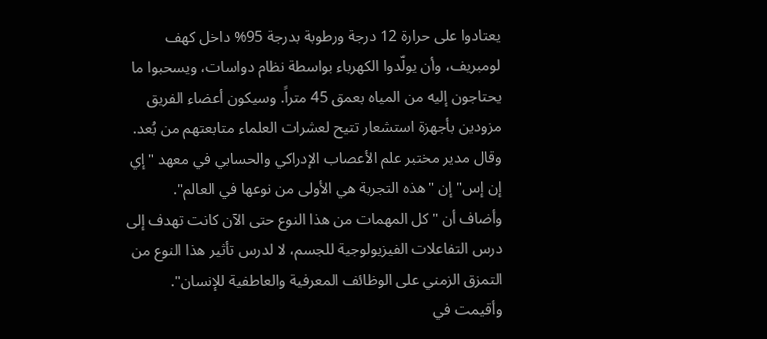يعتادوا على حرارة 12 درجة ورطوبة بدرجة 95% داخل كهف لومبريف، وأن يولّدوا الكهرباء بواسطة نظام دواسات، ويسحبوا ما يحتاجون إليه من المياه بعمق 45 متراً. وسيكون أعضاء الفريق مزودين بأجهزة استشعار تتيح لعشرات العلماء متابعتهم من بُعد. وقال مدير مختبر علم الأعصاب الإدراكي والحسابي في معهد "إي إن إس" إن "هذه التجربة هي الأولى من نوعها في العالم".
وأضاف أن "كل المهمات من هذا النوع حتى الآن كانت تهدف إلى درس التفاعلات الفيزيولوجية للجسم، لا لدرس تأثير هذا النوع من التمزق الزمني على الوظائف المعرفية والعاطفية للإنسان".
وأقيمت في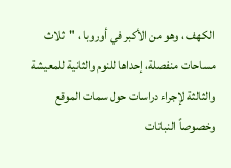الكهف ، وهو من الأكبر في أوروبا ، "ثلاث مساحات منفصلة، إحداها للنوم والثانية للمعيشة والثالثة لإجراء دراسات حول سمات الموقع وخصوصاً النباتات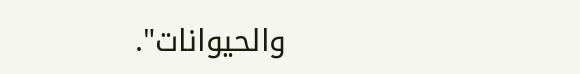والحيوانات".